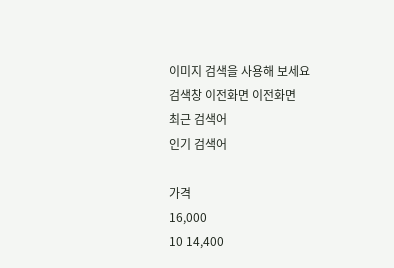이미지 검색을 사용해 보세요
검색창 이전화면 이전화면
최근 검색어
인기 검색어

가격
16,000
10 14,400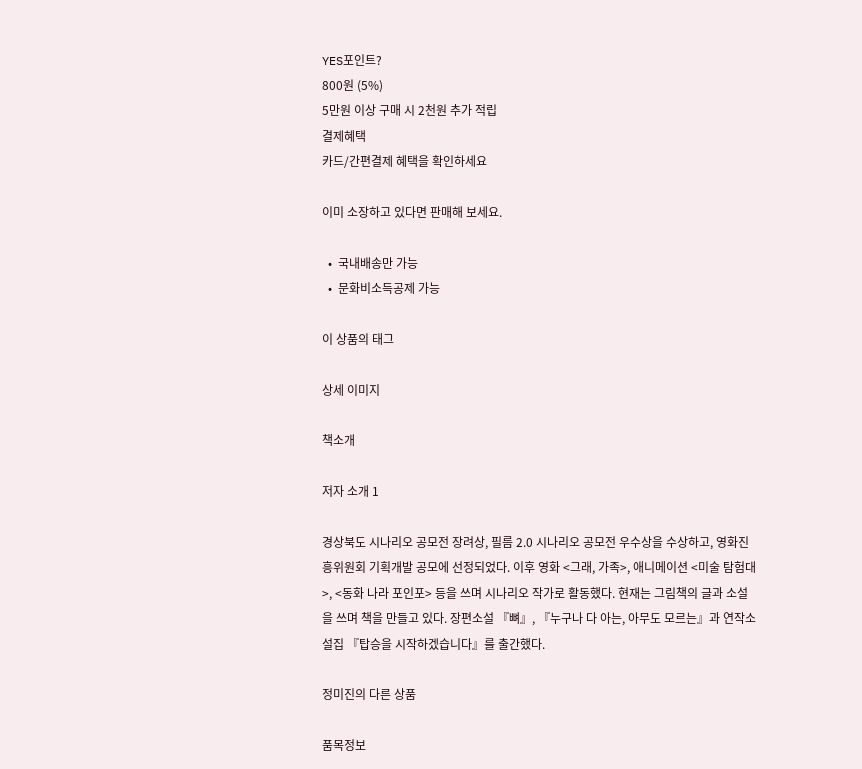YES포인트?
800원 (5%)
5만원 이상 구매 시 2천원 추가 적립
결제혜택
카드/간편결제 혜택을 확인하세요

이미 소장하고 있다면 판매해 보세요.

  •  국내배송만 가능
  •  문화비소득공제 가능

이 상품의 태그

상세 이미지

책소개

저자 소개 1

경상북도 시나리오 공모전 장려상, 필름 2.0 시나리오 공모전 우수상을 수상하고, 영화진흥위원회 기획개발 공모에 선정되었다. 이후 영화 <그래, 가족>, 애니메이션 <미술 탐험대>, <동화 나라 포인포> 등을 쓰며 시나리오 작가로 활동했다. 현재는 그림책의 글과 소설을 쓰며 책을 만들고 있다. 장편소설 『뼈』, 『누구나 다 아는, 아무도 모르는』과 연작소설집 『탑승을 시작하겠습니다』를 출간했다.

정미진의 다른 상품

품목정보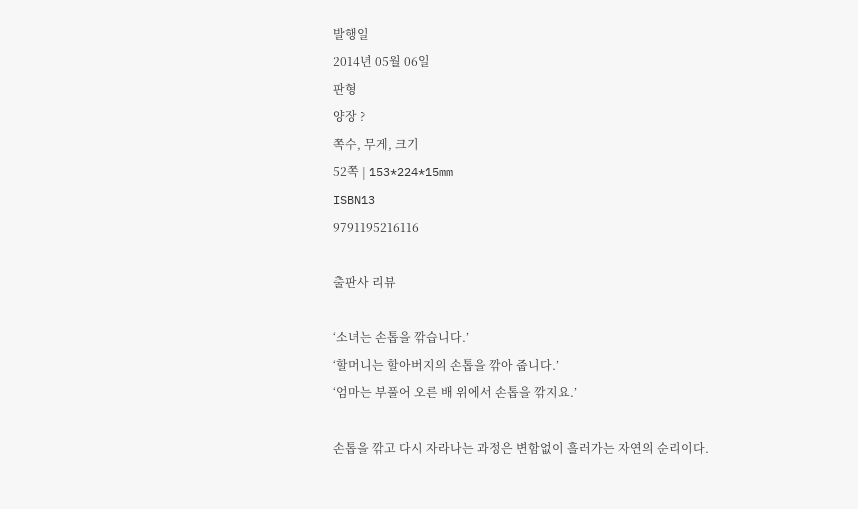발행일
2014년 05월 06일
판형
양장 ?
쪽수, 무게, 크기
52쪽 | 153*224*15mm
ISBN13
9791195216116

출판사 리뷰

‘소녀는 손톱을 깎습니다.’
‘할머니는 할아버지의 손톱을 깎아 줍니다.’
‘엄마는 부풀어 오른 배 위에서 손톱을 깎지요.’

손톱을 깎고 다시 자라나는 과정은 변함없이 흘러가는 자연의 순리이다.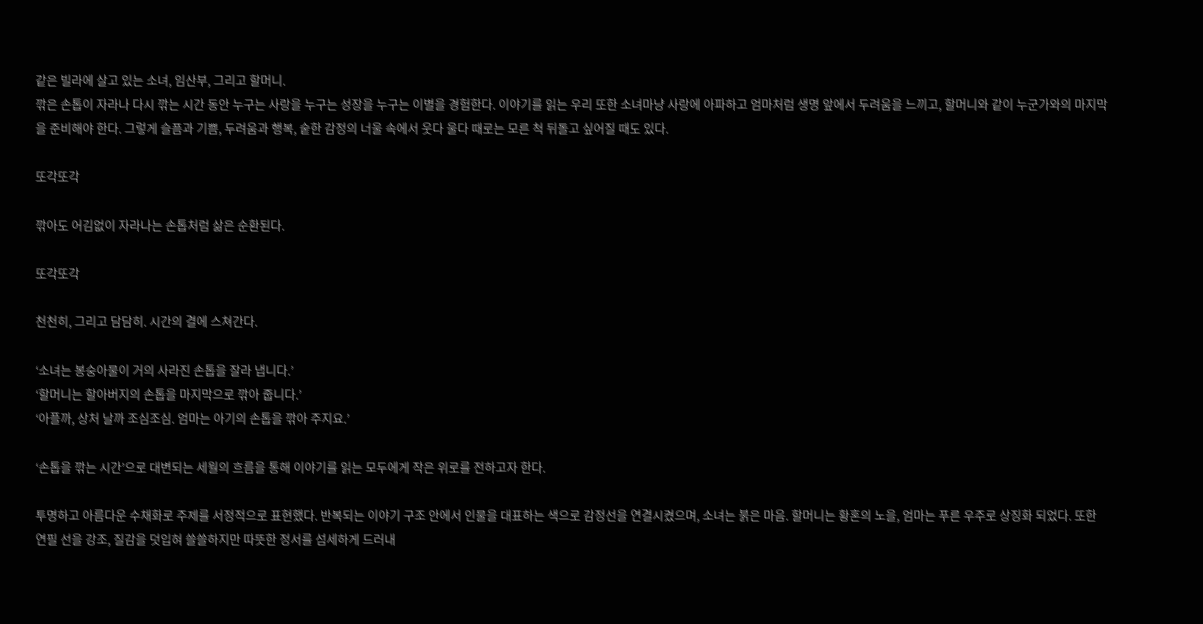같은 빌라에 살고 있는 소녀, 임산부, 그리고 할머니.
깎은 손톱이 자라나 다시 깎는 시간 동안 누구는 사랑을 누구는 성장을 누구는 이별을 경험한다. 이야기를 읽는 우리 또한 소녀마냥 사랑에 아파하고 엄마처럼 생명 앞에서 두려움을 느끼고, 할머니와 같이 누군가와의 마지막을 준비해야 한다. 그렇게 슬픔과 기쁨, 두려움과 행복, 숱한 감정의 너울 속에서 웃다 울다 때로는 모른 척 뒤돌고 싶어질 때도 있다.

또각또각

깎아도 어김없이 자라나는 손톱처럼 삶은 순환된다.

또각또각

천천히, 그리고 담담히. 시간의 결에 스쳐간다.

‘소녀는 봉숭아물이 거의 사라진 손톱을 잘라 냅니다.’
‘할머니는 할아버지의 손톱을 마지막으로 깎아 줍니다.’
‘아플까, 상처 날까 조심조심. 엄마는 아기의 손톱을 깎아 주지요.’

‘손톱을 깎는 시간’으로 대변되는 세월의 흐름을 통해 이야기를 읽는 모두에게 작은 위로를 전하고자 한다.

투명하고 아름다운 수채화로 주제를 서정적으로 표현했다. 반복되는 이야기 구조 안에서 인물을 대표하는 색으로 감정선을 연결시켰으며, 소녀는 붉은 마음. 할머니는 황혼의 노을, 엄마는 푸른 우주로 상징화 되었다. 또한 연필 선을 강조, 질감을 덧입혀 쓸쓸하지만 따뜻한 정서를 섬세하게 드러내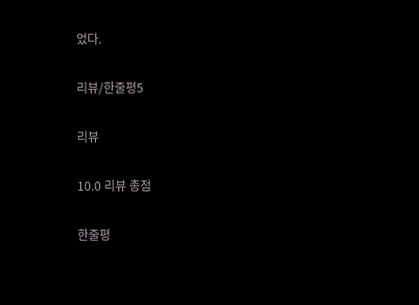었다.

리뷰/한줄평5

리뷰

10.0 리뷰 총점

한줄평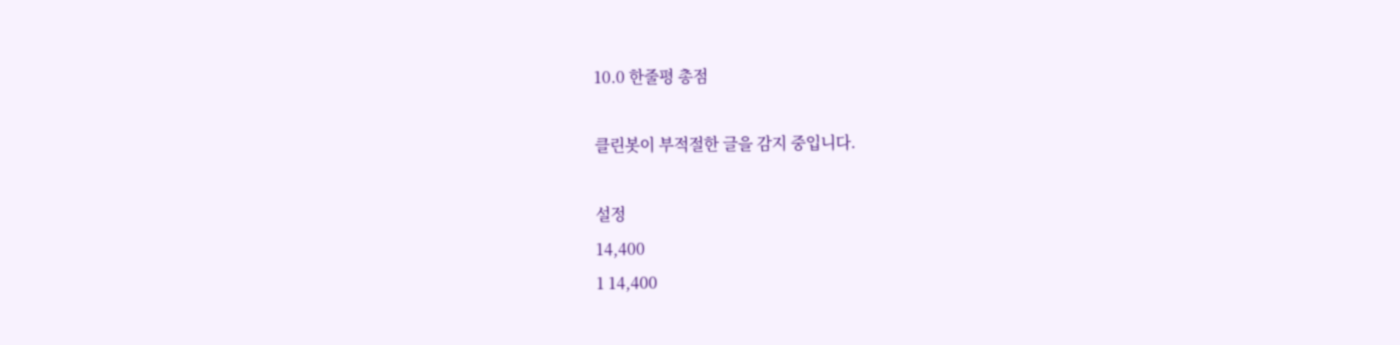10.0 한줄평 총점

클린봇이 부적절한 글을 감지 중입니다.

설정
14,400
1 14,400